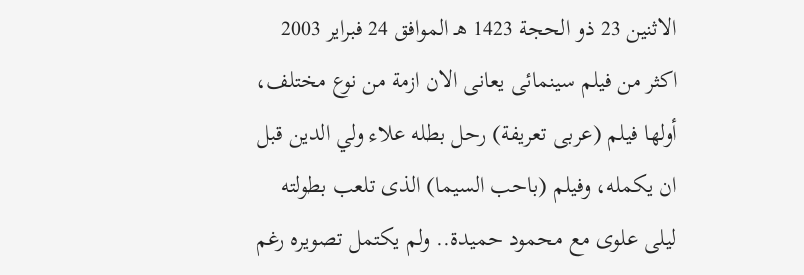الاثنين 23 ذو الحجة 1423 هـ الموافق 24 فبراير 2003 اكثر من فيلم سينمائى يعانى الان ازمة من نوع مختلف، أولها فيلم (عربى تعريفة) رحل بطله علاء ولي الدين قبل ان يكمله، وفيلم (باحب السيما) الذى تلعب بطولته ليلى علوى مع محمود حميدة.. ولم يكتمل تصويره رغم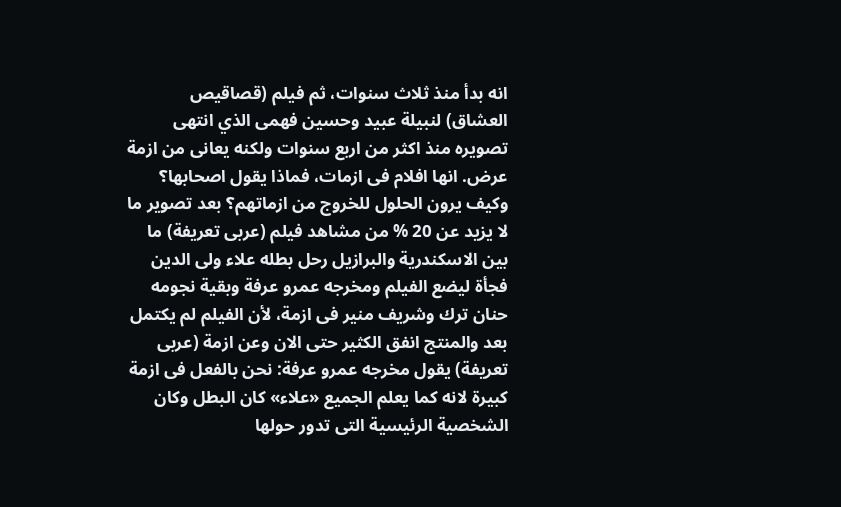انه بدأ منذ ثلاث سنوات، ثم فيلم (قصاقيص العشاق) لنبيلة عبيد وحسين فهمى الذي انتهى تصويره منذ اكثر من اربع سنوات ولكنه يعانى من ازمة عرض. انها افلام فى ازمات، فماذا يقول اصحابها؟ وكيف يرون الحلول للخروج من ازماتهم؟ بعد تصوير ما لا يزيد عن 20 % من مشاهد فيلم (عربى تعريفة) ما بين الاسكندرية والبرازيل رحل بطله علاء ولى الدين فجأة ليضع الفيلم ومخرجه عمرو عرفة وبقية نجومه حنان ترك وشريف منير فى ازمة، لأن الفيلم لم يكتمل بعد والمنتج انفق الكثير حتى الان وعن ازمة (عربى تعريفة) يقول مخرجه عمرو عرفة: نحن بالفعل فى ازمة كبيرة لانه كما يعلم الجميع «علاء» كان البطل وكان الشخصية الرئيسية التى تدور حولها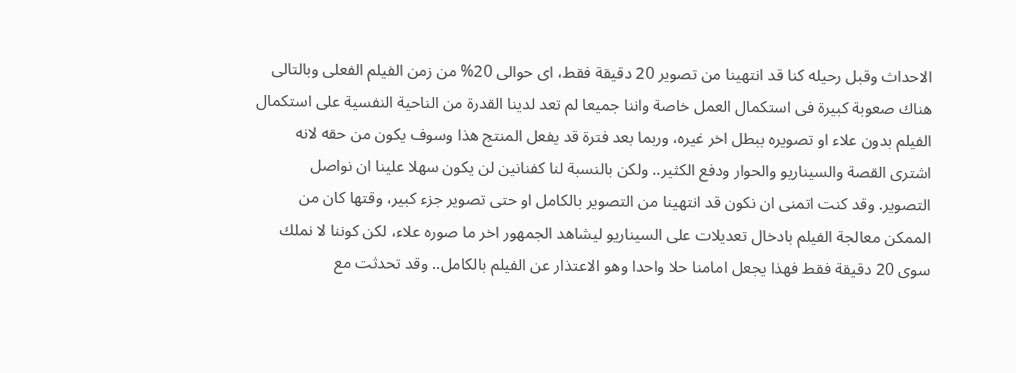الاحداث وقبل رحيله كنا قد انتهينا من تصوير 20 دقيقة فقط، اى حوالى 20% من زمن الفيلم الفعلى وبالتالى هناك صعوبة كبيرة فى استكمال العمل خاصة واننا جميعا لم تعد لدينا القدرة من الناحية النفسية على استكمال الفيلم بدون علاء او تصويره ببطل اخر غيره، وربما بعد فترة قد يفعل المنتج هذا وسوف يكون من حقه لانه اشترى القصة والسيناريو والحوار ودفع الكثير.. ولكن بالنسبة لنا كفنانين لن يكون سهلا علينا ان نواصل التصوير. وقد كنت اتمنى ان نكون قد انتهينا من التصوير بالكامل او حتى تصوير جزء كبير، وقتها كان من الممكن معالجة الفيلم بادخال تعديلات على السيناريو ليشاهد الجمهور اخر ما صوره علاء، لكن كوننا لا نملك سوى 20 دقيقة فقط فهذا يجعل امامنا حلا واحدا وهو الاعتذار عن الفيلم بالكامل.. وقد تحدثت مع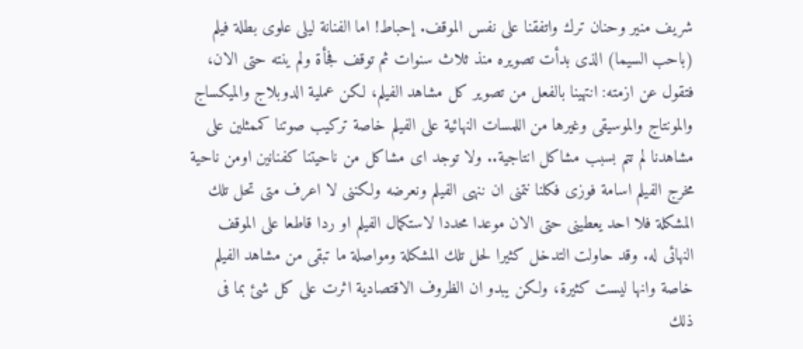شريف منير وحنان ترك واتفقنا على نفس الموقف. إحباط! اما الفنانة ليلى علوى بطلة فيلم (باحب السيما) الذى بدأت تصويره منذ ثلاث سنوات ثم توقف فجأة ولم ينته حتى الان، فتقول عن ازمته: انتهينا بالفعل من تصوير كل مشاهد الفيلم، لكن عملية الدوبلاج والميكساج والمونتاج والموسيقى وغيرها من اللمسات النهائية على الفيلم خاصة تركيب صوتنا كممثلين على مشاهدنا لم تتم بسبب مشاكل انتاجية.. ولا توجد اى مشاكل من ناحيتنا كفنانين اومن ناحية مخرج الفيلم اسامة فوزى فكلنا نتمنى ان ننهى الفيلم ونعرضه ولكننى لا اعرف متى تحل تلك المشكلة فلا احد يعطينى حتى الان موعدا محددا لاستكمال الفيلم او ردا قاطعا على الموقف النهائى له. وقد حاولت التدخل كثيرا لحل تلك المشكلة ومواصلة ما تبقى من مشاهد الفيلم خاصة وانها ليست كثيرة، ولكن يبدو ان الظروف الاقتصادية اثرت على كل شئ بما فى ذلك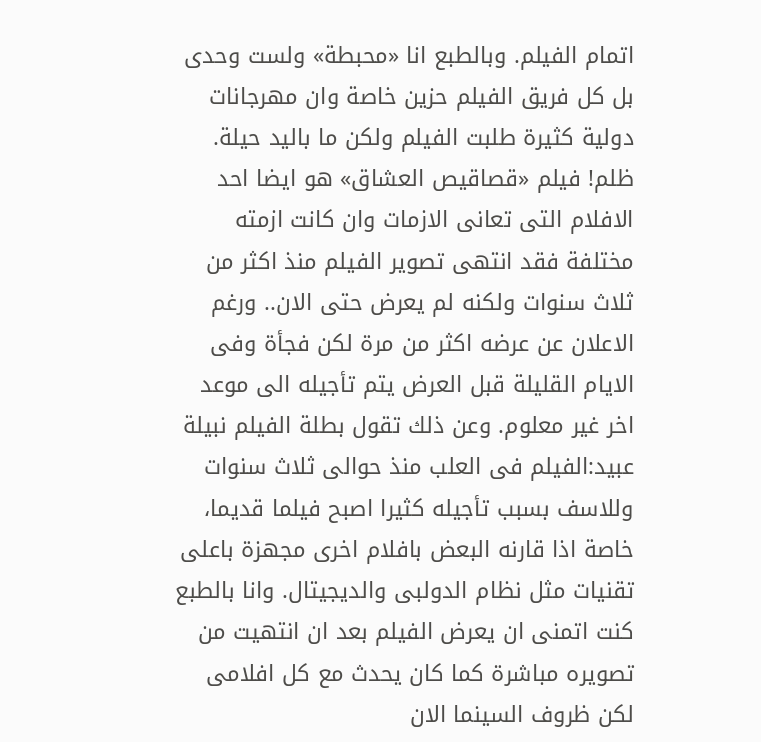اتمام الفيلم. وبالطبع انا «محبطة» ولست وحدى بل كل فريق الفيلم حزين خاصة وان مهرجانات دولية كثيرة طلبت الفيلم ولكن ما باليد حيلة. ظلم! فيلم «قصاقيص العشاق» هو ايضا احد الافلام التى تعانى الازمات وان كانت ازمته مختلفة فقد انتهى تصوير الفيلم منذ اكثر من ثلاث سنوات ولكنه لم يعرض حتى الان.. ورغم الاعلان عن عرضه اكثر من مرة لكن فجأة وفى الايام القليلة قبل العرض يتم تأجيله الى موعد اخر غير معلوم. وعن ذلك تقول بطلة الفيلم نبيلة عبيد:الفيلم فى العلب منذ حوالى ثلاث سنوات وللاسف بسبب تأجيله كثيرا اصبح فيلما قديما، خاصة اذا قارنه البعض بافلام اخرى مجهزة باعلى تقنيات مثل نظام الدولبى والديجيتال. وانا بالطبع كنت اتمنى ان يعرض الفيلم بعد ان انتهيت من تصويره مباشرة كما كان يحدث مع كل افلامى لكن ظروف السينما الان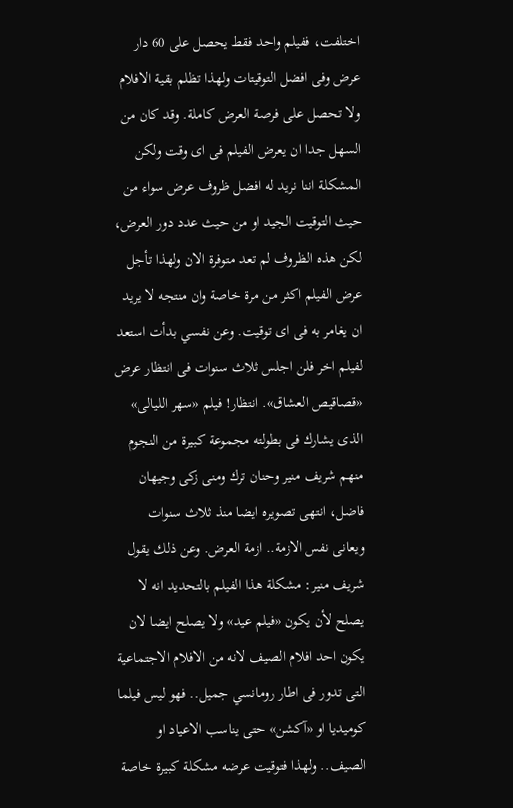اختلفت، ففيلم واحد فقط يحصل على 60 دار عرض وفى افضل التوقيتات ولهذا تظلم بقية الافلام ولا تحصل على فرصة العرض كاملة. وقد كان من السهل جدا ان يعرض الفيلم فى اى وقت ولكن المشكلة اننا نريد له افضل ظروف عرض سواء من حيث التوقيت الجيد او من حيث عدد دور العرض، لكن هذه الظروف لم تعد متوفرة الان ولهذا تأجل عرض الفيلم اكثر من مرة خاصة وان منتجه لا يريد ان يغامر به فى اى توقيت. وعن نفسي بدأت استعد لفيلم اخر فلن اجلس ثلاث سنوات فى انتظار عرض «قصاقيص العشاق». انتظار! فيلم «سهر الليالى» الذى يشارك فى بطولته مجموعة كبيرة من النجوم منهم شريف منير وحنان ترك ومنى زكى وجيهان فاضل، انتهى تصويره ايضا منذ ثلاث سنوات ويعانى نفس الازمة.. ازمة العرض. وعن ذلك يقول شريف منير: مشكلة هذا الفيلم بالتحديد انه لا يصلح لأن يكون «فيلم عيد» ولا يصلح ايضا لان يكون احد افلام الصيف لانه من الافلام الاجتماعية التى تدور فى اطار رومانسي جميل.. فهو ليس فيلما كوميديا او «آكشن» حتى يناسب الاعياد او الصيف.. ولهذا فتوقيت عرضه مشكلة كبيرة خاصة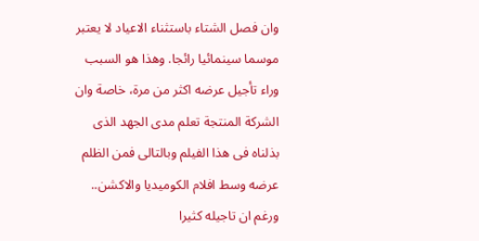وان فصل الشتاء باستثناء الاعياد لا يعتبر موسما سينمائيا رائجا. وهذا هو السبب وراء تأجيل عرضه اكثر من مرة، خاصة وان الشركة المنتجة تعلم مدى الجهد الذى بذلناه فى هذا الفيلم وبالتالى فمن الظلم عرضه وسط افلام الكوميديا والاكشن.. ورغم ان تاجيله كثيرا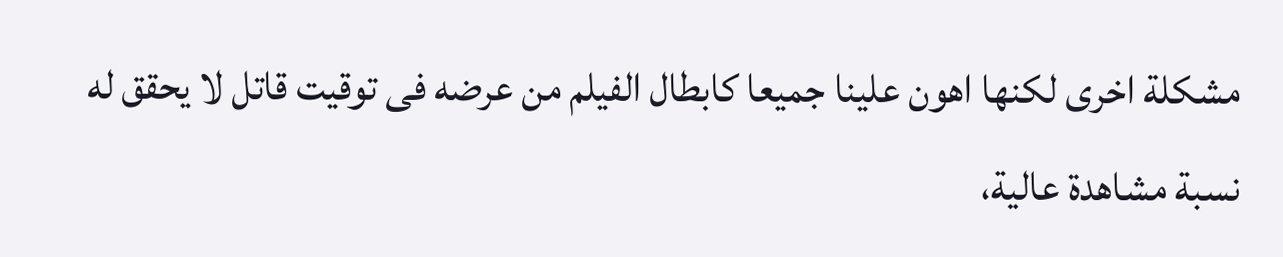مشكلة اخرى لكنها اهون علينا جميعا كابطال الفيلم من عرضه فى توقيت قاتل لا يحقق له نسبة مشاهدة عالية،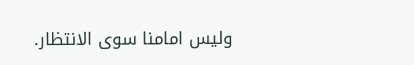وليس امامنا سوى الانتظار.